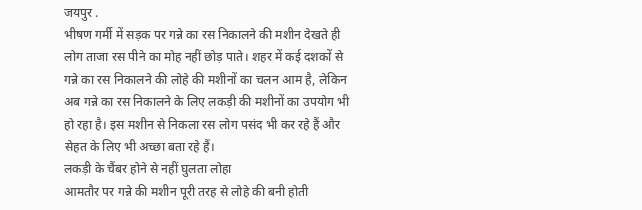जयपुर .
भीषण गर्मी में सड़क पर गन्ने का रस निकालने की मशीन देखते ही लोग ताजा रस पीने का मोह नहीं छोड़ पाते। शहर में कई दशकों से गन्ने का रस निकालने की लोहे की मशीनों का चलन आम है, लेकिन अब गन्ने का रस निकालने के लिए लकड़ी की मशीनों का उपयोग भी हो रहा है। इस मशीन से निकला रस लोग पसंद भी कर रहे हैं और सेहत के लिए भी अच्छा बता रहे हैं।
लकड़ी के चैंबर होने से नहीं घुलता लोहा
आमतौर पर गन्ने की मशीन पूरी तरह से लोहे की बनी होती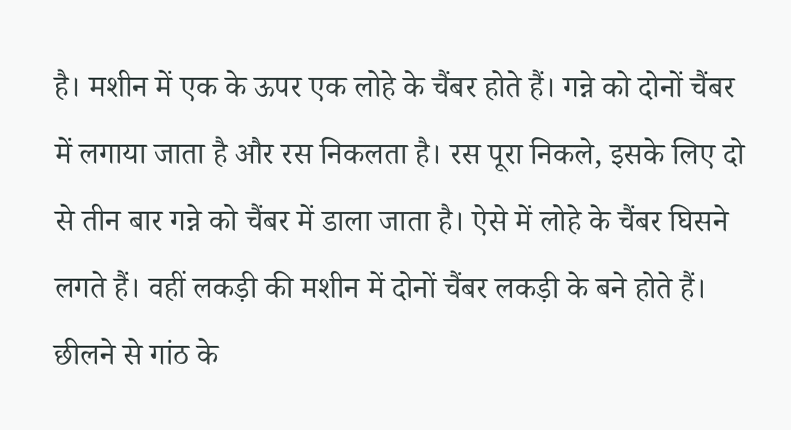है। मशीन में एक के ऊपर एक लोहे के चैंबर होते हैं। गन्ने को दोनों चैंबर में लगाया जाता है और रस निकलता है। रस पूरा निकले, इसके लिए दो से तीन बार गन्ने को चैंबर में डाला जाता है। ऐसे में लोहे के चैंबर घिसने लगते हैं। वहीं लकड़ी की मशीन में दोनों चैंबर लकड़ी के बने होते हैं।
छीलने से गांठ के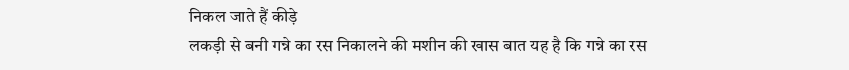निकल जाते हैं कीड़े
लकड़ी से बनी गन्ने का रस निकालने की मशीन की खास बात यह है कि गन्ने का रस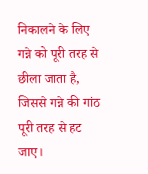निकालने के लिए गन्ने को पूरी तरह से छीला जाता है, जिससे गन्ने की गांठ पूरी तरह से हट जाए।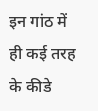इन गांठ में ही कई तरह के कीडे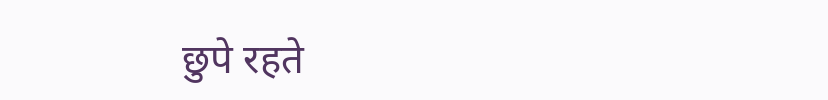छुपे रहते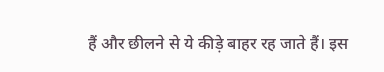हैं और छीलने से ये कीड़े बाहर रह जाते हैं। इस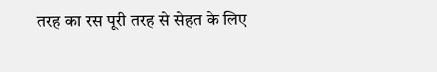तरह का रस पूरी तरह से सेहत के लिए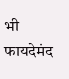भी फायदेमंद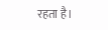रहता है।